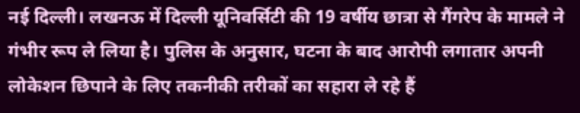नई दिल्ली। लखनऊ में दिल्ली यूनिवर्सिटी की 19 वर्षीय छात्रा से गैंगरेप के मामले ने गंभीर रूप ले लिया है। पुलिस के अनुसार, घटना के बाद आरोपी लगातार अपनी लोकेशन छिपाने के लिए तकनीकी तरीकों का सहारा ले रहे हैं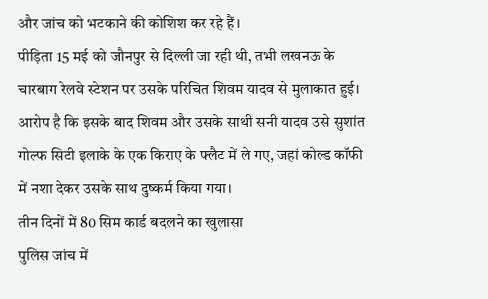और जांच को भटकाने की कोशिश कर रहे हैं।
पीड़िता 15 मई को जौनपुर से दिल्ली जा रही थी, तभी लखनऊ के चारबाग रेलवे स्टेशन पर उसके परिचित शिवम यादव से मुलाकात हुई। आरोप है कि इसके बाद शिवम और उसके साथी सनी यादव उसे सुशांत गोल्फ सिटी इलाके के एक किराए के फ्लैट में ले गए, जहां कोल्ड कॉफी में नशा देकर उसके साथ दुष्कर्म किया गया।
तीन दिनों में 80 सिम कार्ड बदलने का खुलासा
पुलिस जांच में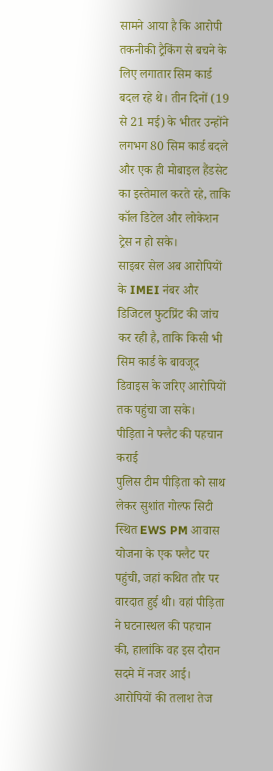सामने आया है कि आरोपी तकनीकी ट्रैकिंग से बचने के लिए लगातार सिम कार्ड बदल रहे थे। तीन दिनों (19 से 21 मई) के भीतर उन्होंने लगभग 80 सिम कार्ड बदले और एक ही मोबाइल हैंडसेट का इस्तेमाल करते रहे, ताकि कॉल डिटेल और लोकेशन ट्रेस न हो सके।
साइबर सेल अब आरोपियों के IMEI नंबर और डिजिटल फुटप्रिंट की जांच कर रही है, ताकि किसी भी सिम कार्ड के बावजूद डिवाइस के जरिए आरोपियों तक पहुंचा जा सके।
पीड़िता ने फ्लैट की पहचान कराई
पुलिस टीम पीड़िता को साथ लेकर सुशांत गोल्फ सिटी स्थित EWS PM आवास योजना के एक फ्लैट पर पहुंची, जहां कथित तौर पर वारदात हुई थी। वहां पीड़िता ने घटनास्थल की पहचान की, हालांकि वह इस दौरान सदमे में नजर आई।
आरोपियों की तलाश तेज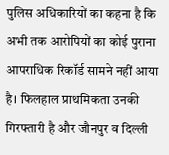पुलिस अधिकारियों का कहना है कि अभी तक आरोपियों का कोई पुराना आपराधिक रिकॉर्ड सामने नहीं आया है। फिलहाल प्राथमिकता उनकी गिरफ्तारी है और जौनपुर व दिल्ली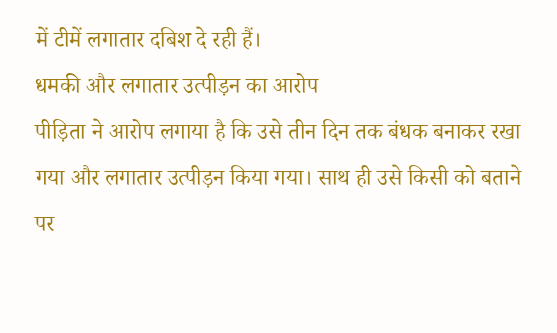में टीमें लगातार दबिश दे रही हैं।
धमकी और लगातार उत्पीड़न का आरोप
पीड़िता ने आरोप लगाया है कि उसे तीन दिन तक बंधक बनाकर रखा गया और लगातार उत्पीड़न किया गया। साथ ही उसे किसी को बताने पर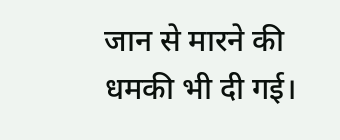जान से मारने की धमकी भी दी गई।